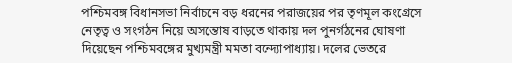পশ্চিমবঙ্গ বিধানসভা নির্বাচনে বড় ধরনের পরাজয়ের পর তৃণমূল কংগ্রেসে নেতৃত্ব ও সংগঠন নিয়ে অসন্তোষ বাড়তে থাকায় দল পুনর্গঠনের ঘোষণা দিয়েছেন পশ্চিমবঙ্গের মুখ্যমন্ত্রী মমতা বন্দ্যোপাধ্যায়। দলের ভেতরে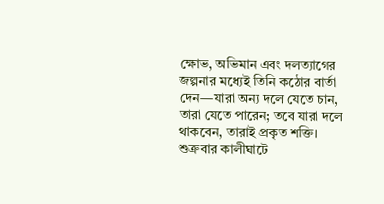ক্ষোভ, অভিমান এবং দলত্যাগের জল্পনার মধ্যেই তিনি কঠোর বার্তা দেন—যারা অন্য দলে যেতে চান, তারা যেতে পারেন; তবে যারা দলে থাকবেন, তারাই প্রকৃত শক্তি।
শুক্রবার কালীঘাটে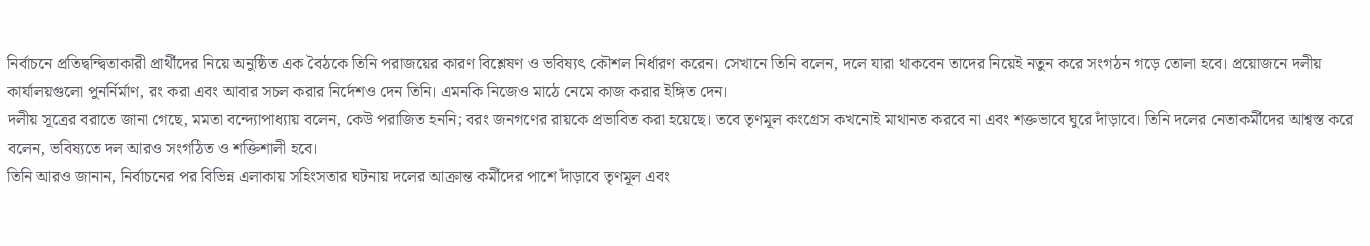নির্বাচনে প্রতিদ্বন্দ্বিতাকারী প্রার্থীদের নিয়ে অনুষ্ঠিত এক বৈঠকে তিনি পরাজয়ের কারণ বিশ্লেষণ ও ভবিষ্যৎ কৌশল নির্ধারণ করেন। সেখানে তিনি বলেন, দলে যারা থাকবেন তাদের নিয়েই নতুন করে সংগঠন গড়ে তোলা হবে। প্রয়োজনে দলীয় কার্যালয়গুলো পুনর্নির্মাণ, রং করা এবং আবার সচল করার নির্দেশও দেন তিনি। এমনকি নিজেও মাঠে নেমে কাজ করার ইঙ্গিত দেন।
দলীয় সূত্রের বরাতে জানা গেছে, মমতা বন্দ্যোপাধ্যায় বলেন, কেউ পরাজিত হননি; বরং জনগণের রায়কে প্রভাবিত করা হয়েছে। তবে তৃণমূল কংগ্রেস কখনোই মাথানত করবে না এবং শক্তভাবে ঘুরে দাঁড়াবে। তিনি দলের নেতাকর্মীদের আশ্বস্ত করে বলেন, ভবিষ্যতে দল আরও সংগঠিত ও শক্তিশালী হবে।
তিনি আরও জানান, নির্বাচনের পর বিভিন্ন এলাকায় সহিংসতার ঘটনায় দলের আক্রান্ত কর্মীদের পাশে দাঁড়াবে তৃণমূল এবং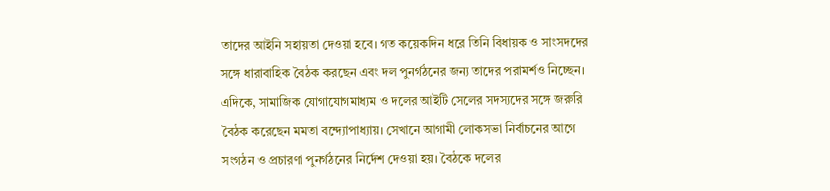তাদের আইনি সহায়তা দেওয়া হবে। গত কয়েকদিন ধরে তিনি বিধায়ক ও সাংসদদের সঙ্গে ধারাবাহিক বৈঠক করছেন এবং দল পুনর্গঠনের জন্য তাদের পরামর্শও নিচ্ছেন।
এদিকে, সামাজিক যোগাযোগমাধ্যম ও দলের আইটি সেলের সদস্যদের সঙ্গে জরুরি বৈঠক করেছেন মমতা বন্দ্যোপাধ্যায়। সেখানে আগামী লোকসভা নির্বাচনের আগে সংগঠন ও প্রচারণা পুনর্গঠনের নির্দেশ দেওয়া হয়। বৈঠকে দলের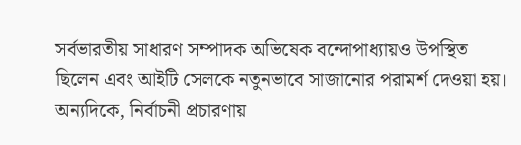সর্বভারতীয় সাধারণ সম্পাদক অভিষেক বন্দোপাধ্যায়ও উপস্থিত ছিলেন এবং আইটি সেলকে নতুনভাবে সাজানোর পরামর্শ দেওয়া হয়।
অন্যদিকে, নির্বাচনী প্রচারণায়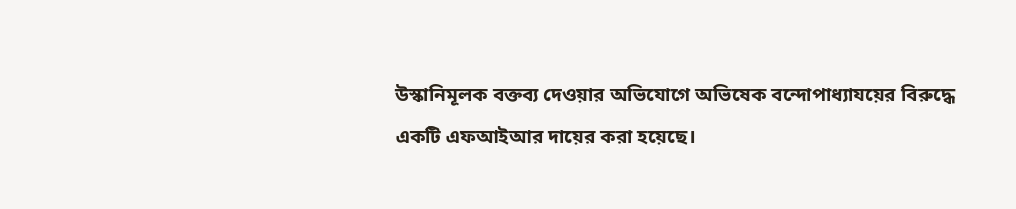উস্কানিমূলক বক্তব্য দেওয়ার অভিযোগে অভিষেক বন্দোপাধ্যাযয়ের বিরুদ্ধে একটি এফআইআর দায়ের করা হয়েছে।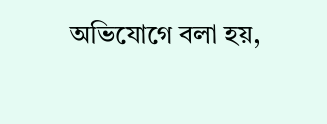অভিযোগে বলা হয়,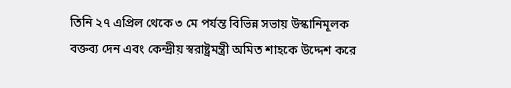তিনি ২৭ এপ্রিল থেকে ৩ মে পর্যন্ত বিভিন্ন সভায় উস্কানিমূলক বক্তব্য দেন এবং কেন্দ্রীয় স্বরাষ্ট্রমন্ত্রী অমিত শাহকে উদ্দেশ করে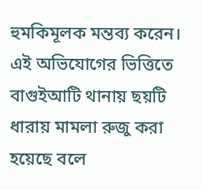হুমকিমূলক মন্তব্য করেন। এই অভিযোগের ভিত্তিতে বাগুইআটি থানায় ছয়টি ধারায় মামলা রুজু করা হয়েছে বলে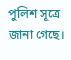পুলিশ সূত্রে জানা গেছে।